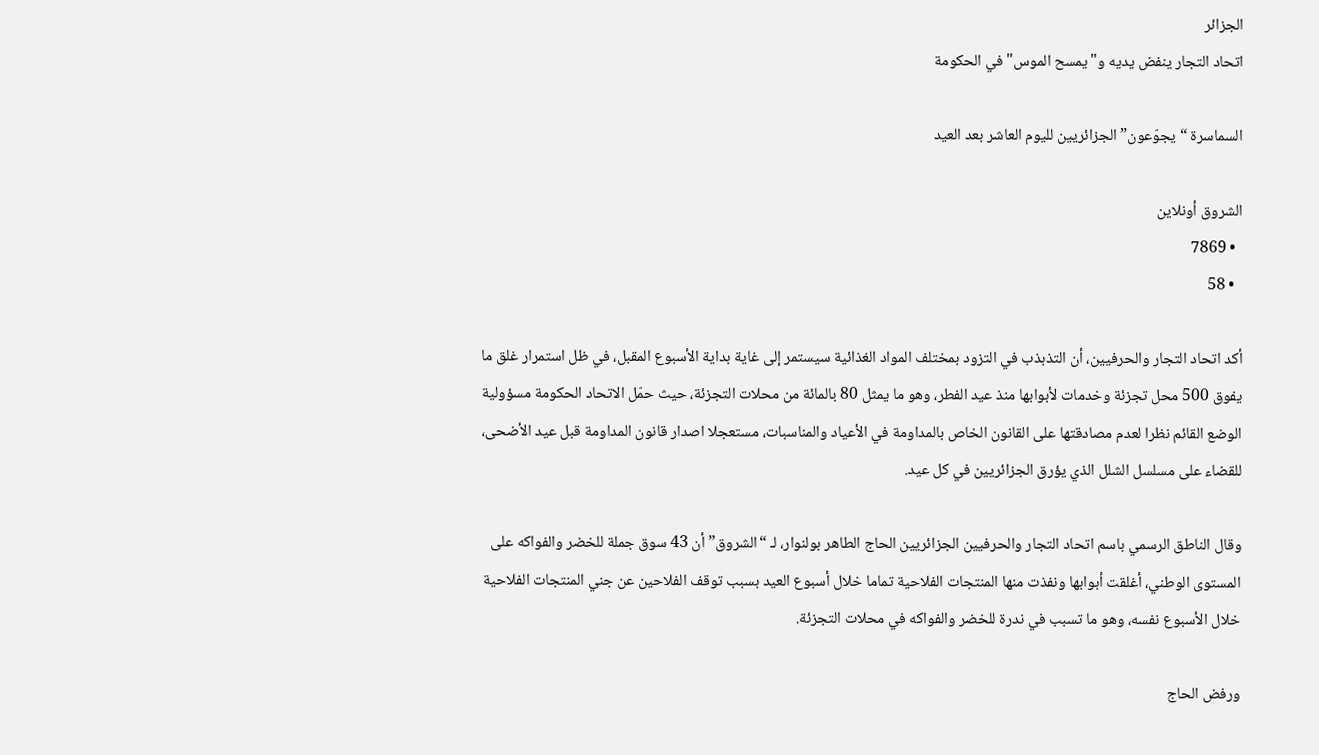الجزائر
اتحاد التجار ينفض يديه و"يمسح الموس" في الحكومة

السماسرة “يجوّعون” الجزائريين لليوم العاشر بعد العيد

الشروق أونلاين
  • 7869
  • 58

أكد اتحاد التجار والحرفيين، أن التذبذب في التزود بمختلف المواد الغذائية سيستمر إلى غاية بداية الأسبوع المقبل، في ظل استمرار غلق ما يفوق 500 محل تجزئة وخدمات لأبوابها منذ عيد الفطر، وهو ما يمثل 80 بالمائة من محلات التجزئة، حيث حمّل الاتحاد الحكومة مسؤولية الوضع القائم نظرا لعدم مصادقتها على القانون الخاص بالمداومة في الأعياد والمناسبات، مستعجلا اصدار قانون المداومة قبل عيد الأضحى، للقضاء على مسلسل الشلل الذي يؤرق الجزائريين في كل عيد.

وقال الناطق الرسمي باسم اتحاد التجار والحرفيين الجزائريين الحاج الطاهر بولنوار، لـ “الشروق” أن 43 سوق جملة للخضر والفواكه على المستوى الوطني، أغلقت أبوابها ونفذت منها المنتجات الفلاحية تماما خلال أسبوع العيد بسبب توقف الفلاحين عن جني المنتجات الفلاحية خلال الأسبوع نفسه، وهو ما تسبب في ندرة للخضر والفواكه في محلات التجزئة.

ورفض الحاج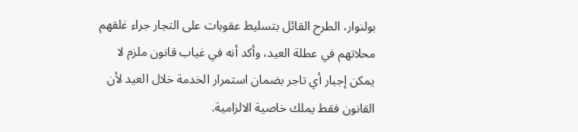بولنوار، الطرح القائل بتسليط عقوبات على التجار جراء غلقهم محلاتهم في عطلة العيد، وأكد أنه في غياب قانون ملزم لا يمكن إجبار أي تاجر بضمان استمرار الخدمة خلال العيد لأن القانون فقط يملك خاصية الالزامية.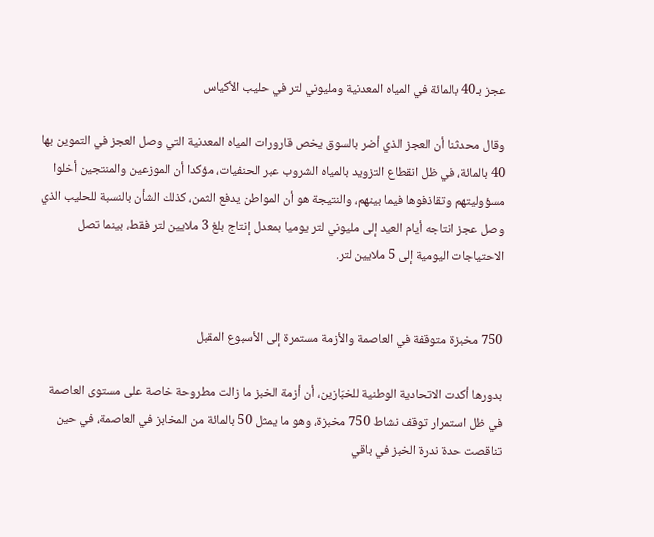عجز بـ40 بالمائة في المياه المعدنية ومليوني لتر في حليب الأكياس

وقال محدثنا أن العجز الذي أضر بالسوق يخص قارورات المياه المعدنية التي وصل العجز في التموين بها 40 بالمائة، في ظل انقطاع التزويد بالمياه الشروب عبر الحنفيات، مؤكدا أن الموزعين والمنتجين أخلوا مسؤوليتهم وتقاذفوها فيما بينهم، والنتيجة هو أن المواطن يدفع الثمن، كذلك الشأن بالنسبة للحليب الذي وصل عجز انتاجه أيام العيد إلى مليوني لتر يوميا بمعدل إنتاج بلغ 3 ملايين لتر فقط، بينما تصل الاحتياجات اليومية إلى 5 ملايين لتر.


750 مخبزة متوقفة في العاصمة والأزمة مستمرة إلى الأسبوع المقبل

بدورها أكدت الاتحادية الوطنية للخبّازين، أن أزمة الخبز ما زالت مطروحة خاصة على مستوى العاصمة في ظل استمرار توقف نشاط 750 مخبزة، وهو ما يمثل 50 بالمائة من المخابز في العاصمة، في حين تناقصت حدة ندرة الخبز في باقي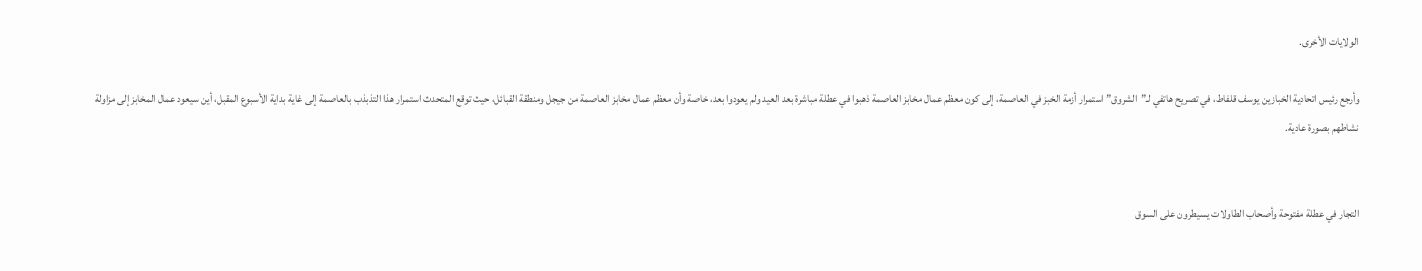الولايات الأخرى.

وأرجع رئيس اتحادية الخبازين يوسف قلفاط، في تصريح هاتفي لـ”الشروق” استمرار أزمة الخبز في العاصمة، إلى كون معظم عمال مخابز العاصمة ذهبوا في عطلة مباشرة بعد العيد ولم يعودوا بعد، خاصة وأن معظم عمال مخابز العاصمة من جيجل ومنطقة القبائل، حيث توقع المتحدث استمرار هذا التذبذب بالعاصمة إلى غاية بداية الأسبوع المقبل، أين سيعود عمال المخابز إلى مزاولة نشاطهم بصورة عادية.


التجار في عطلة مفتوحة وأصحاب الطاولات يسيطرون على السوق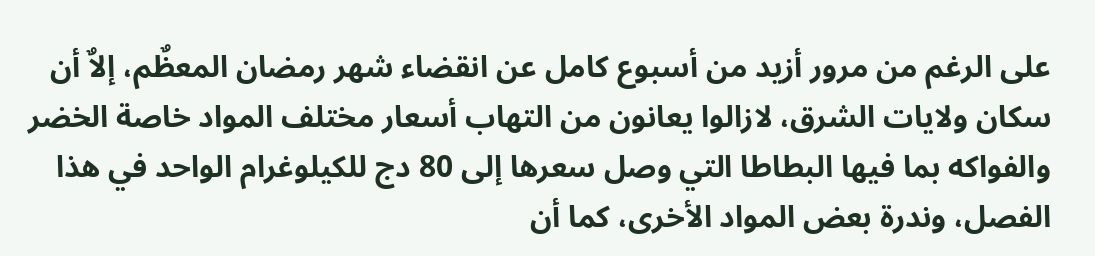على الرغم من مرور أزيد من أسبوع كامل عن انقضاء شهر رمضان المعظٌم، إلاٌ أن سكان ولايات الشرق، لازالوا يعانون من التهاب أسعار مختلف المواد خاصة الخضر والفواكه بما فيها البطاطا التي وصل سعرها إلى 80 دج للكيلوغرام الواحد في هذا الفصل، وندرة بعض المواد الأخرى، كما أن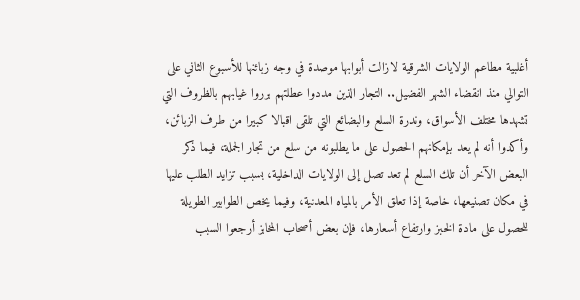أغلبية مطاعم الولايات الشرقية لازالت أبوابها موصدة في وجه زبائنها للأسبوع الثاني على التوالي منذ انقضاء الشهر الفضيل.. التجار الذين مددوا عطلتهم برروا غيابهم بالظروف التي تشهدها مختلف الأسواق، وندرة السلع والبضائع التي تلقى اقبالا كبيرا من طرف الزبائن، وأكدوا أنه لم يعد بإمكانهم الحصول على ما يطلبونه من سلع من تجار الجملة، فيما ذكر البعض الآخر أن تلك السلع لم تعد تصل إلى الولايات الداخلية، بسبب تزايد الطلب عليها في مكان تصنيعها، خاصة إذا تعلق الأمر بالمياه المعدنية، وفيما يخص الطوابير الطويلة للحصول على مادة الخبز وارتفاع أسعارها، فإن بعض أصحاب المخابز أرجعوا السبب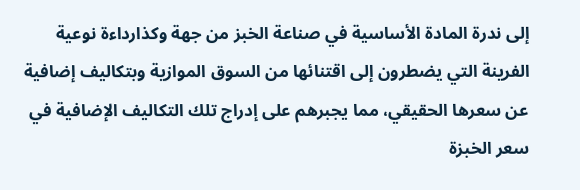إلى ندرة المادة الأساسية في صناعة الخبز من جهة وكذارداءة نوعية الفرينة التي يضطرون إلى اقتنائها من السوق الموازية وبتكاليف إضافية عن سعرها الحقيقي، مما يجبرهم على إدراج تلك التكاليف الإضافية في سعر الخبزة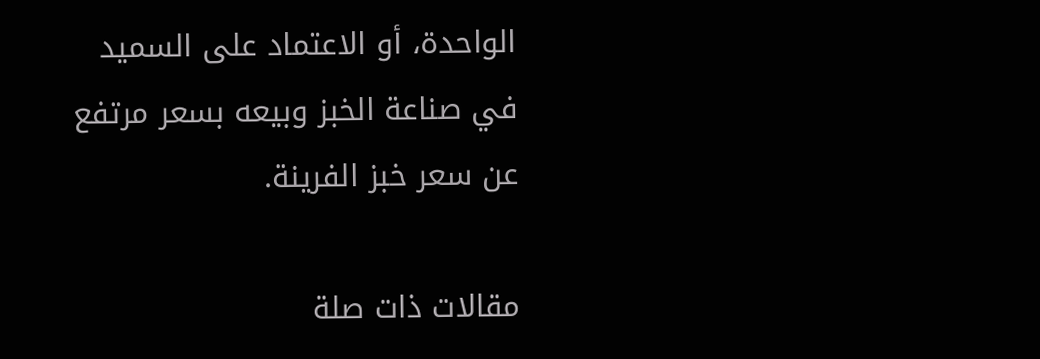الواحدة، أو الاعتماد على السميد في صناعة الخبز وبيعه بسعر مرتفع عن سعر خبز الفرينة.

مقالات ذات صلة